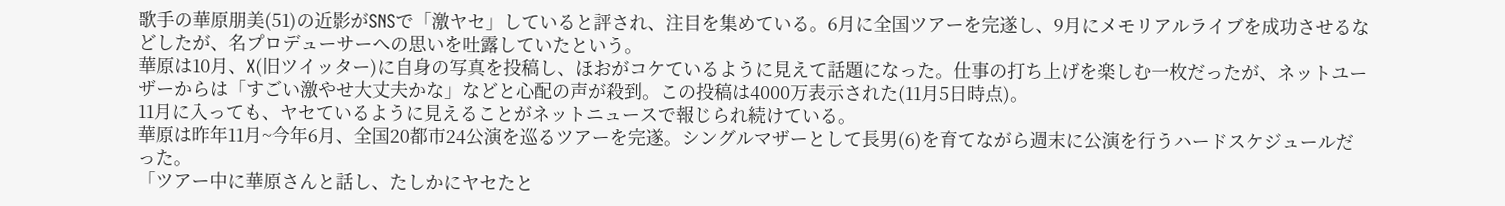歌手の華原朋美(51)の近影がSNSで「激ヤセ」していると評され、注目を集めている。6月に全国ツアーを完遂し、9月にメモリアルライブを成功させるなどしたが、名プロデューサーへの思いを吐露していたという。
華原は10月、X(旧ツイッター)に自身の写真を投稿し、ほおがコケているように見えて話題になった。仕事の打ち上げを楽しむ一枚だったが、ネットユーザーからは「すごい激やせ大丈夫かな」などと心配の声が殺到。この投稿は4000万表示された(11月5日時点)。
11月に入っても、ヤセているように見えることがネットニュースで報じられ続けている。
華原は昨年11月~今年6月、全国20都市24公演を巡るツアーを完遂。シングルマザーとして長男(6)を育てながら週末に公演を行うハードスケジュールだった。
「ツアー中に華原さんと話し、たしかにヤセたと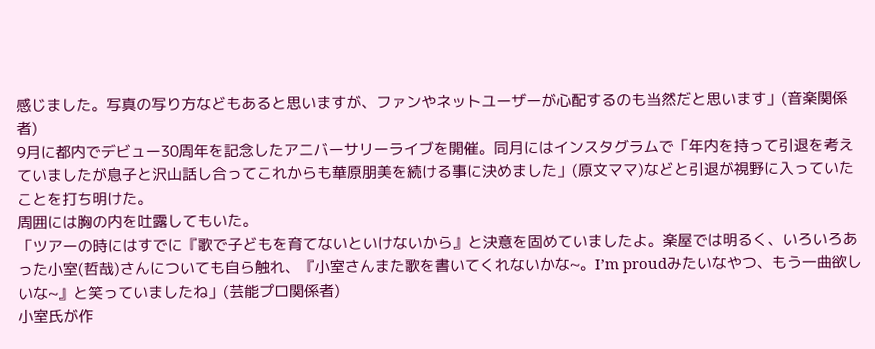感じました。写真の写り方などもあると思いますが、ファンやネットユーザーが心配するのも当然だと思います」(音楽関係者)
9月に都内でデビュー30周年を記念したアニバーサリーライブを開催。同月にはインスタグラムで「年内を持って引退を考えていましたが息子と沢山話し合ってこれからも華原朋美を続ける事に決めました」(原文ママ)などと引退が視野に入っていたことを打ち明けた。
周囲には胸の内を吐露してもいた。
「ツアーの時にはすでに『歌で子どもを育てないといけないから』と決意を固めていましたよ。楽屋では明るく、いろいろあった小室(哲哉)さんについても自ら触れ、『小室さんまた歌を書いてくれないかな~。I’m proudみたいなやつ、もう一曲欲しいな~』と笑っていましたね」(芸能プロ関係者)
小室氏が作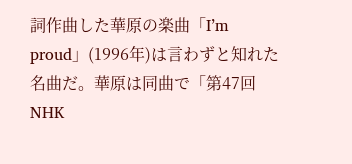詞作曲した華原の楽曲「I’m proud」(1996年)は言わずと知れた名曲だ。華原は同曲で「第47回NHK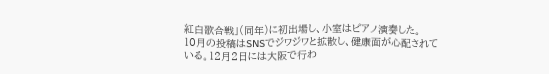紅白歌合戦」(同年)に初出場し、小室はピアノ演奏した。
10月の投稿はSNSでジワジワと拡散し、健康面が心配されている。12月2日には大阪で行わ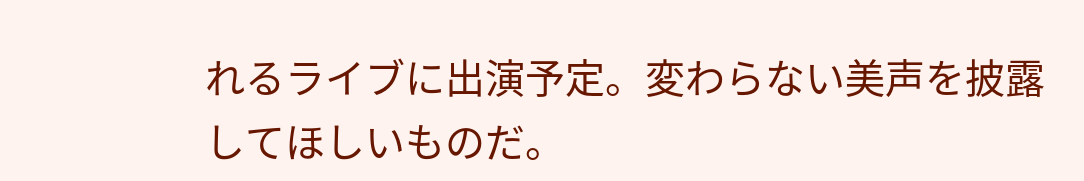れるライブに出演予定。変わらない美声を披露してほしいものだ。